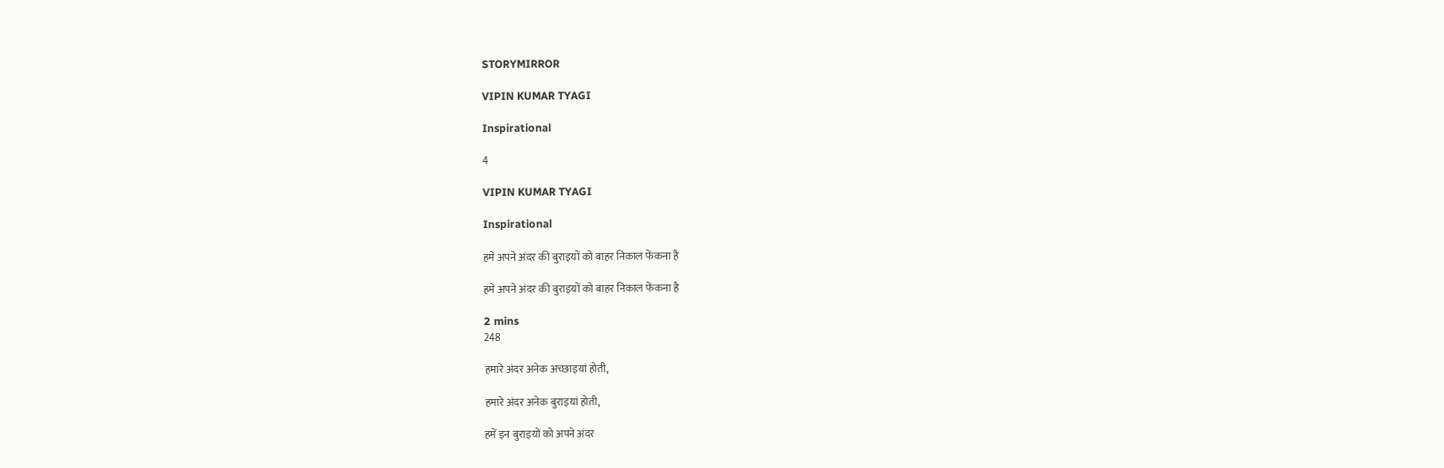STORYMIRROR

VIPIN KUMAR TYAGI

Inspirational

4

VIPIN KUMAR TYAGI

Inspirational

हमे अपने अंदर की बुराइयों को बाहर निकाल फेंकना है

हमे अपने अंदर की बुराइयों को बाहर निकाल फेंकना है

2 mins
248

हमारे अंदर अनेक अच्छाइयां होती,

हमारे अंदर अनेक बुराइयां होती,

हमें इन बुराइयों को अपने अंदर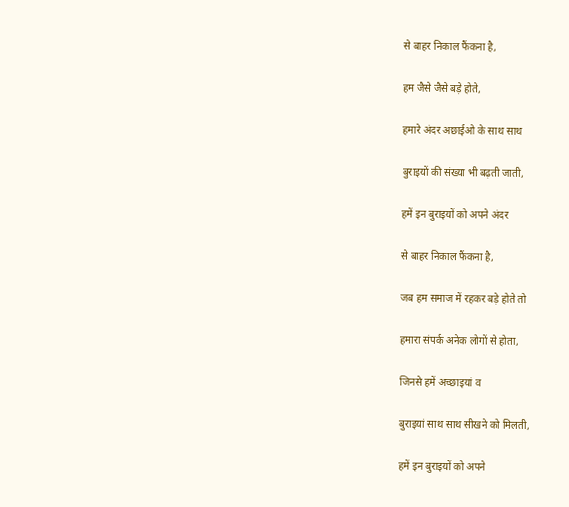से बाहर निकाल फैंकना है,

हम जैसे जैसे बड़े होते,

हमारे अंदर अछाईओ के साथ साथ

बुराइयों की संख्या भी बढ़ती जाती,

हमें इन बुराइयों को अपने अंदर

से बाहर निकाल फैंकना है,

जब हम समाज में रहकर बड़े होते तो

हमारा संपर्क अनेक लोगों से होता,

जिनसे हमें अच्छाइयां व

बुराइयां साथ साथ सीखने को मिलती,

हमें इन बुराइयों को अपने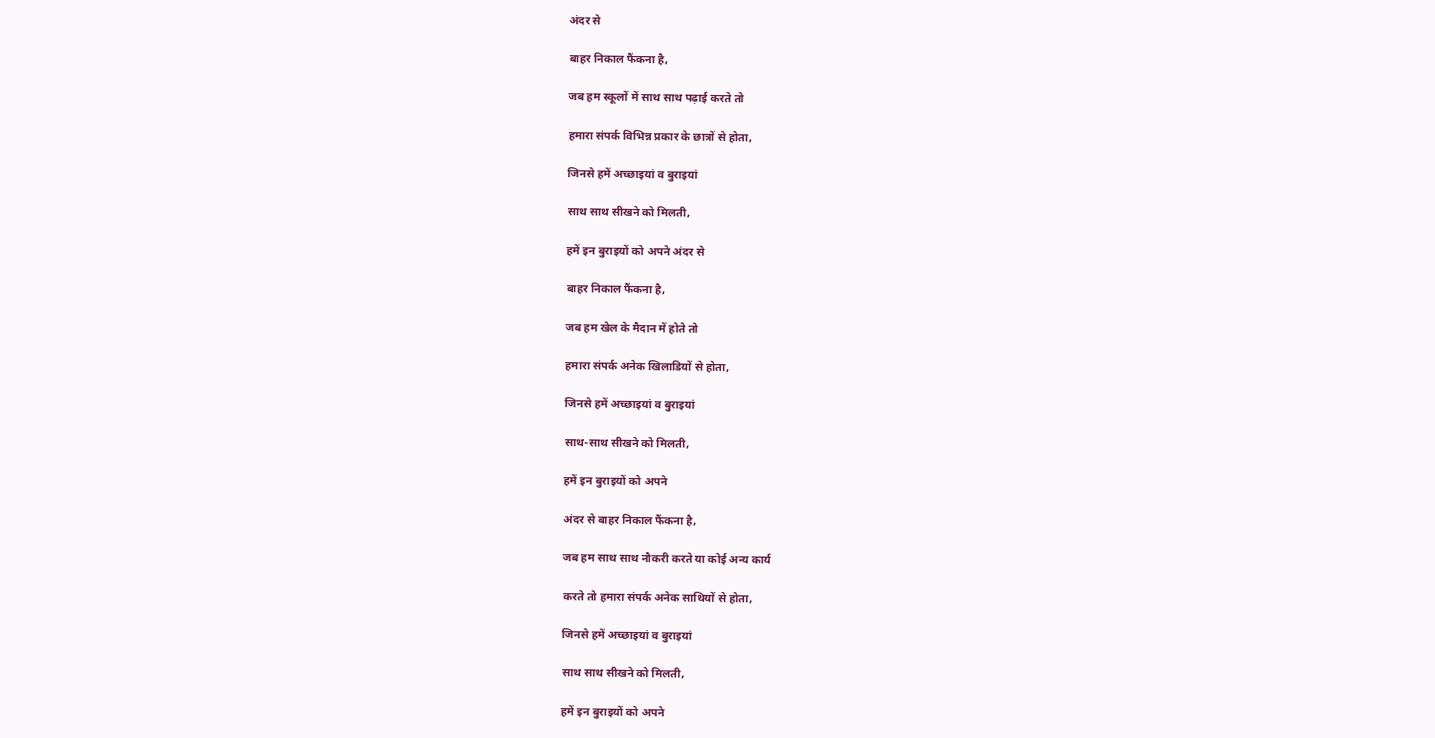अंदर से

बाहर निकाल फैंकना है,

जब हम स्कूलों में साथ साथ पढ़ाई करते तो

हमारा संपर्क विभिन्न प्रकार के छात्रों से होता,

जिनसे हमें अच्छाइयां व बुराइयां

साथ साथ सीखने को मिलती,

हमें इन बुराइयों को अपने अंदर से

बाहर निकाल फैंकना है,

जब हम खेल के मैदान में होते तो

हमारा संपर्क अनेक खिलाडियों से होता,

जिनसे हमें अच्छाइयां व बुराइयां

साथ-साथ सीखने को मिलती,

हमें इन बुराइयों को अपने

अंदर से बाहर निकाल फैंकना है,

जब हम साथ साथ नौकरी करते या कोई अन्य कार्य

करते तो हमारा संपर्क अनेक साथियों से होता,

जिनसे हमें अच्छाइयां व बुराइयां

साथ साथ सीखने को मिलती,

हमें इन बुराइयों को अपने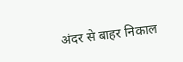अंदर से बाहर निकाल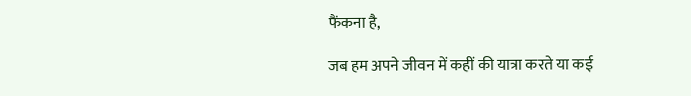फैंकना है,

जब हम अपने जीवन में कहीं की यात्रा करते या कई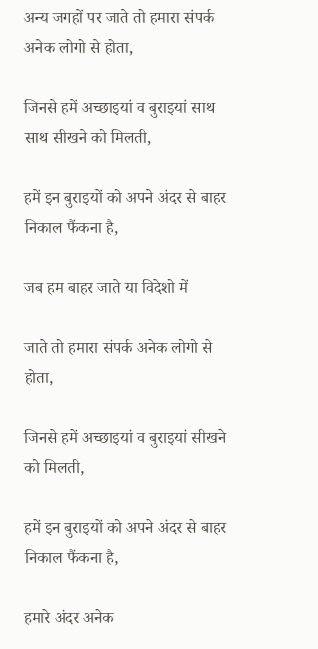अन्य जगहों पर जाते तो हमारा संपर्क अनेक लोगो से होता,

जिनसे हमें अच्छाइयां व बुराइयां साथ साथ सीखने को मिलती,

हमें इन बुराइयों को अपने अंदर से बाहर निकाल फैंकना है,

जब हम बाहर जाते या विदेशो में

जाते तो हमारा संपर्क अनेक लोगो से होता,

जिनसे हमें अच्छाइयां व बुराइयां सीखने को मिलती,

हमें इन बुराइयों को अपने अंदर से बाहर निकाल फैंकना है,

हमारे अंदर अनेक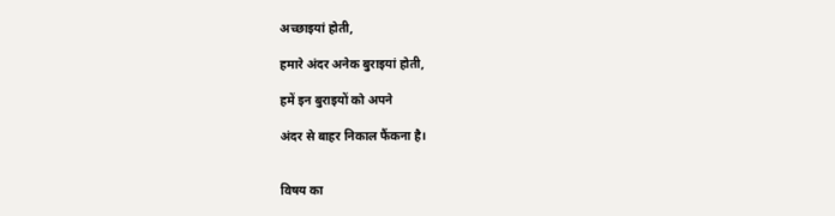अच्छाइयां होती,

हमारे अंदर अनेक बुराइयां होती,

हमें इन बुराइयों को अपने

अंदर से बाहर निकाल फैंकना है।


विषय का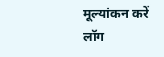मूल्यांकन करें
लॉग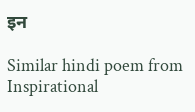इन

Similar hindi poem from Inspirational